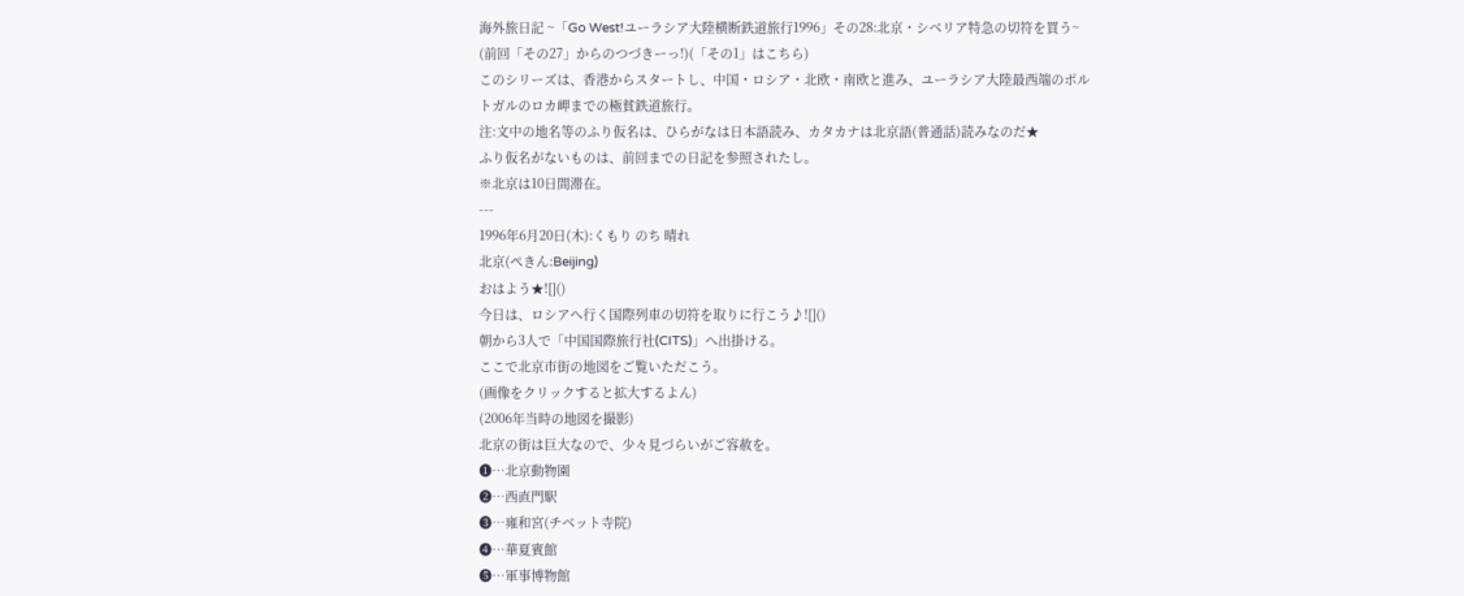海外旅日記 ~「Go West!ユーラシア大陸横断鉄道旅行1996」その28:北京・シベリア特急の切符を買う~
(前回「その27」からのつづきーっ!)(「その1」はこちら)
このシリーズは、香港からスタートし、中国・ロシア・北欧・南欧と進み、ユーラシア大陸最西端のポルトガルのロカ岬までの極貧鉄道旅行。
注:文中の地名等のふり仮名は、ひらがなは日本語読み、カタカナは北京語(普通話)読みなのだ★
ふり仮名がないものは、前回までの日記を参照されたし。
※北京は10日間滞在。
---
1996年6月20日(木):くもり のち 晴れ
北京(ぺきん:Beijing)
おはよう★![]()
今日は、ロシアへ行く国際列車の切符を取りに行こう♪![]()
朝から3人で「中国国際旅行社(CITS)」へ出掛ける。
ここで北京市街の地図をご覧いただこう。
(画像をクリックすると拡大するよん)
(2006年当時の地図を撮影)
北京の街は巨大なので、少々見づらいがご容赦を。
➊…北京動物園
➋…西直門駅
➌…雍和宮(チベット寺院)
➍…華夏賓館
➎…軍事博物館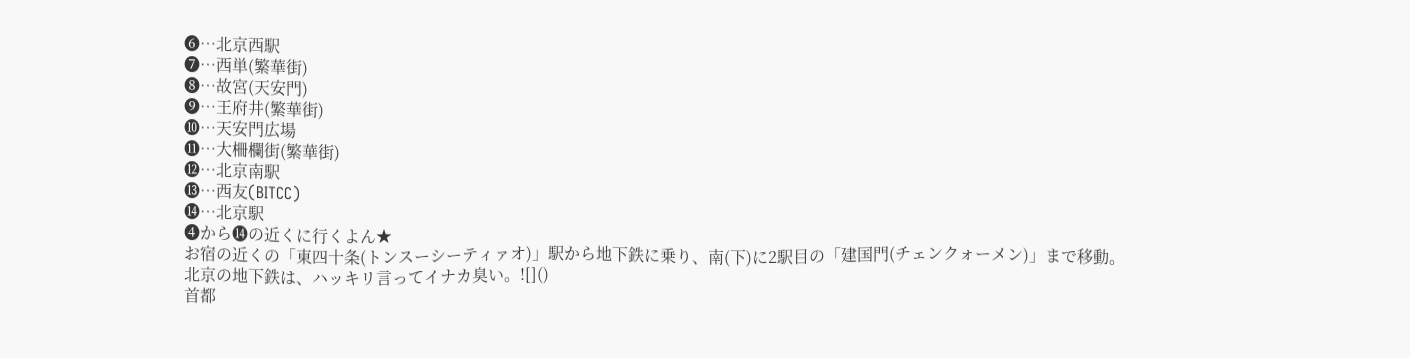➏…北京西駅
➐…西単(繁華街)
➑…故宮(天安門)
➒…王府井(繁華街)
➓…天安門広場
⓫…大柵欄街(繁華街)
⓬…北京南駅
⓭…西友(BITCC)
⓮…北京駅
❹から⓮の近くに行くよん★
お宿の近くの「東四十条(トンスーシーティァオ)」駅から地下鉄に乗り、南(下)に2駅目の「建国門(チェンクォーメン)」まで移動。
北京の地下鉄は、ハッキリ言ってイナカ臭い。![]()
首都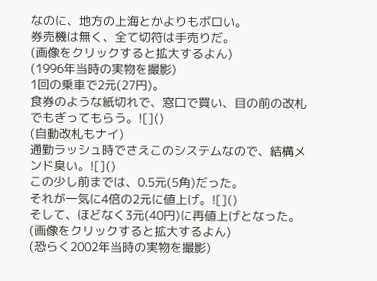なのに、地方の上海とかよりもボロい。
券売機は無く、全て切符は手売りだ。
(画像をクリックすると拡大するよん)
(1996年当時の実物を撮影)
1回の乗車で2元(27円)。
食券のような紙切れで、窓口で買い、目の前の改札でもぎってもらう。![]()
(自動改札もナイ)
通勤ラッシュ時でさえこのシステムなので、結構メンド臭い。![]()
この少し前までは、0.5元(5角)だった。
それが一気に4倍の2元に値上げ。![]()
そして、ほどなく3元(40円)に再値上げとなった。
(画像をクリックすると拡大するよん)
(恐らく2002年当時の実物を撮影)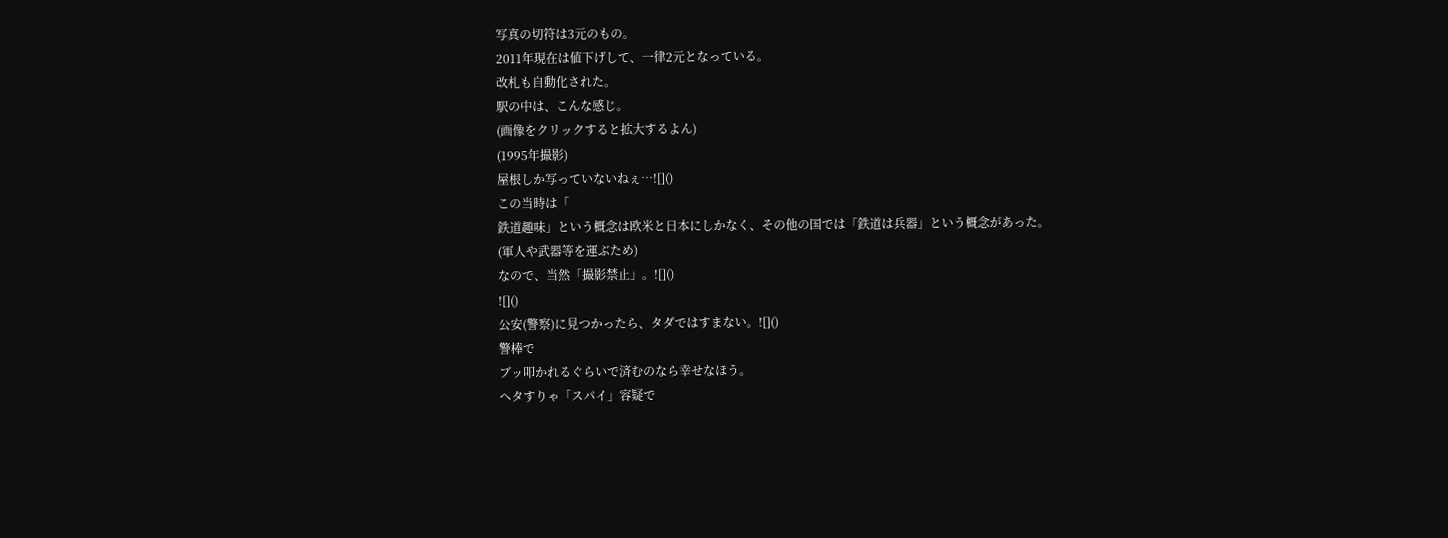写真の切符は3元のもの。
2011年現在は値下げして、一律2元となっている。
改札も自動化された。
駅の中は、こんな感じ。
(画像をクリックすると拡大するよん)
(1995年撮影)
屋根しか写っていないねぇ…![]()
この当時は「
鉄道趣味」という概念は欧米と日本にしかなく、その他の国では「鉄道は兵器」という概念があった。
(軍人や武器等を運ぶため)
なので、当然「撮影禁止」。![]()
![]()
公安(警察)に見つかったら、タダではすまない。![]()
警棒で
ブッ叩かれるぐらいで済むのなら幸せなほう。
ヘタすりゃ「スパイ」容疑で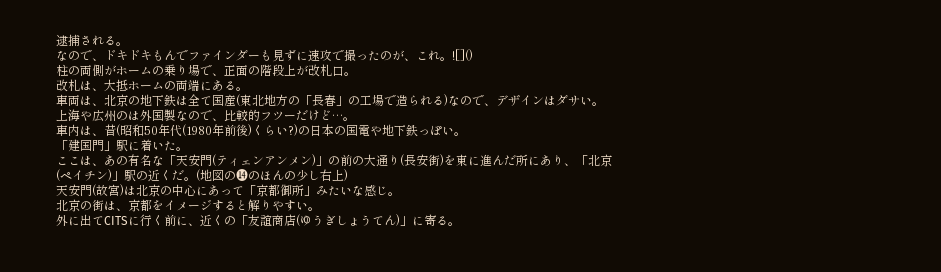逮捕される。
なので、ドキドキもんでファインダーも見ずに速攻で撮ったのが、これ。![]()
柱の両側がホームの乗り場で、正面の階段上が改札口。
改札は、大抵ホームの両端にある。
車両は、北京の地下鉄は全て国産(東北地方の「長春」の工場で造られる)なので、デザインはダサい。
上海や広州のは外国製なので、比較的フツーだけど…。
車内は、昔(昭和50年代(1980年前後)くらい?)の日本の国電や地下鉄っぽい。
「建国門」駅に着いた。
ここは、あの有名な「天安門(ティェンアンメン)」の前の大通り(長安街)を東に進んだ所にあり、「北京(ペイチン)」駅の近くだ。(地図の⓮のほんの少し右上)
天安門(故宮)は北京の中心にあって「京都御所」みたいな感じ。
北京の街は、京都をイメージすると解りやすい。
外に出てCITSに行く前に、近くの「友誼商店(ゆうぎしょうてん)」に寄る。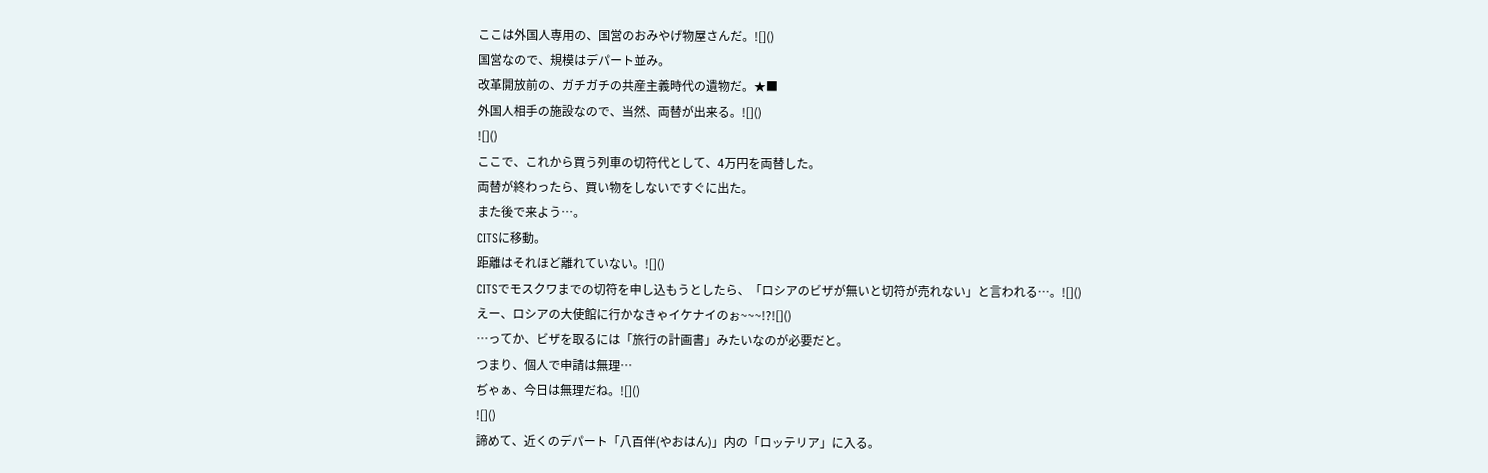ここは外国人専用の、国営のおみやげ物屋さんだ。![]()
国営なので、規模はデパート並み。
改革開放前の、ガチガチの共産主義時代の遺物だ。★■
外国人相手の施設なので、当然、両替が出来る。![]()
![]()
ここで、これから買う列車の切符代として、4万円を両替した。
両替が終わったら、買い物をしないですぐに出た。
また後で来よう…。
CITSに移動。
距離はそれほど離れていない。![]()
CITSでモスクワまでの切符を申し込もうとしたら、「ロシアのビザが無いと切符が売れない」と言われる…。![]()
えー、ロシアの大使館に行かなきゃイケナイのぉ~~~!?![]()
…ってか、ビザを取るには「旅行の計画書」みたいなのが必要だと。
つまり、個人で申請は無理…
ぢゃぁ、今日は無理だね。![]()
![]()
諦めて、近くのデパート「八百伴(やおはん)」内の「ロッテリア」に入る。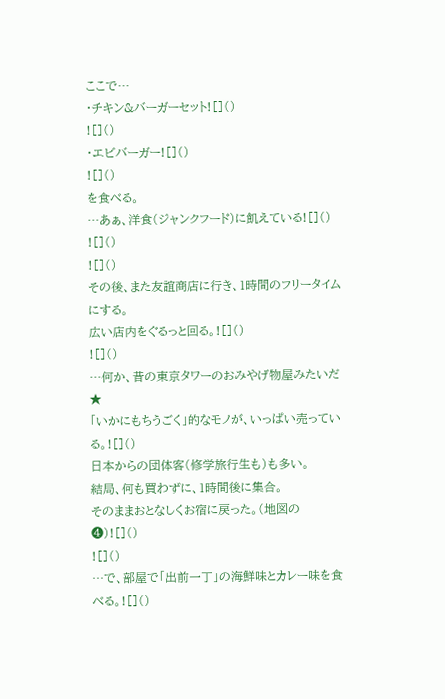ここで…
・チキン&バーガーセット![]()
![]()
・エビバーガー![]()
![]()
を食べる。
…あぁ、洋食(ジャンクフード)に飢えている![]()
![]()
![]()
その後、また友誼商店に行き、1時間のフリータイムにする。
広い店内をぐるっと回る。![]()
![]()
…何か、昔の東京タワーのおみやげ物屋みたいだ★
「いかにもちうごく」的なモノが、いっぱい売っている。![]()
日本からの団体客(修学旅行生も)も多い。
結局、何も買わずに、1時間後に集合。
そのままおとなしくお宿に戻った。(地図の❹)![]()
![]()
…で、部屋で「出前一丁」の海鮮味とカレー味を食べる。![]()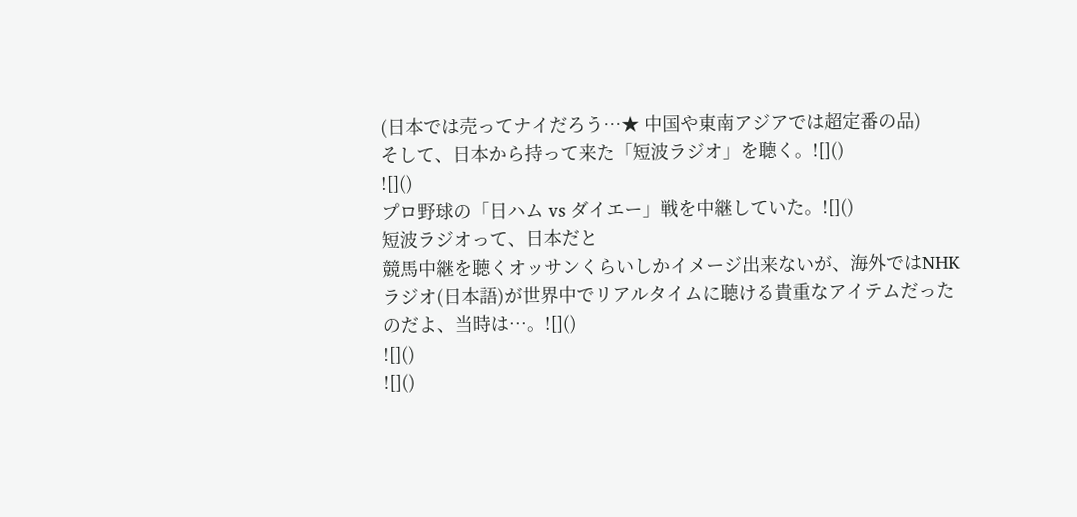(日本では売ってナイだろう…★ 中国や東南アジアでは超定番の品)
そして、日本から持って来た「短波ラジオ」を聴く。![]()
![]()
プロ野球の「日ハム vs ダイエー」戦を中継していた。![]()
短波ラジオって、日本だと
競馬中継を聴くオッサンくらいしかイメージ出来ないが、海外ではNHKラジオ(日本語)が世界中でリアルタイムに聴ける貴重なアイテムだったのだよ、当時は…。![]()
![]()
![]()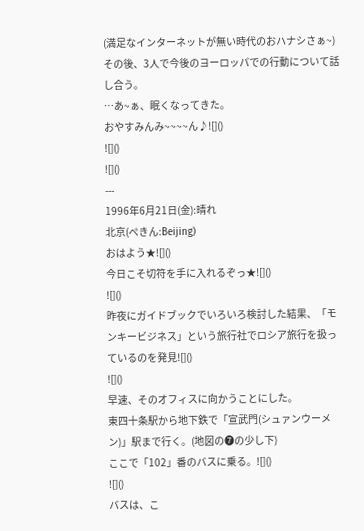(満足なインターネットが無い時代のおハナシさぁ~)
その後、3人で今後のヨーロッパでの行動について話し合う。
…あ~ぁ、眠くなってきた。
おやすみんみ~~~~ん♪![]()
![]()
![]()
---
1996年6月21日(金):晴れ
北京(ぺきん:Beijing)
おはよう★![]()
今日こそ切符を手に入れるぞっ★![]()
![]()
昨夜にガイドブックでいろいろ検討した結果、「モンキービジネス」という旅行社でロシア旅行を扱っているのを発見![]()
![]()
早速、そのオフィスに向かうことにした。
東四十条駅から地下鉄で「宣武門(シュァンウーメン)」駅まで行く。(地図の❼の少し下)
ここで「102」番のバスに乗る。![]()
![]()
バスは、こ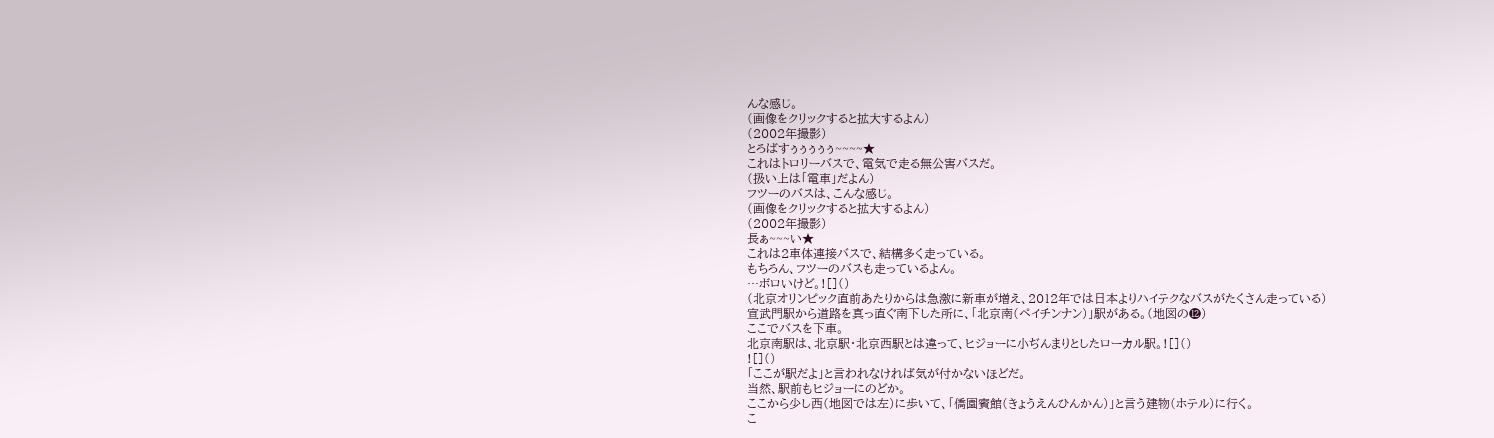んな感じ。
(画像をクリックすると拡大するよん)
(2002年撮影)
とろばすぅぅぅぅぅ~~~~★
これはトロリーバスで、電気で走る無公害バスだ。
(扱い上は「電車」だよん)
フツーのバスは、こんな感じ。
(画像をクリックすると拡大するよん)
(2002年撮影)
長ぁ~~~い★
これは2車体連接バスで、結構多く走っている。
もちろん、フツーのバスも走っているよん。
…ボロいけど。![]()
(北京オリンピック直前あたりからは急激に新車が増え、2012年では日本よりハイテクなバスがたくさん走っている)
宣武門駅から道路を真っ直ぐ南下した所に、「北京南(ペイチンナン)」駅がある。(地図の⓬)
ここでバスを下車。
北京南駅は、北京駅・北京西駅とは違って、ヒジョーに小ぢんまりとしたローカル駅。![]()
![]()
「ここが駅だよ」と言われなければ気が付かないほどだ。
当然、駅前もヒジョーにのどか。
ここから少し西(地図では左)に歩いて、「僑園賓館(きょうえんひんかん)」と言う建物(ホテル)に行く。
こ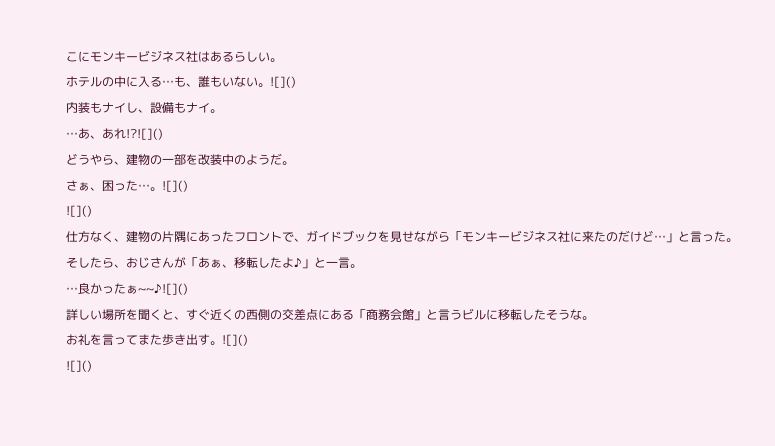こにモンキービジネス社はあるらしい。
ホテルの中に入る…も、誰もいない。![]()
内装もナイし、設備もナイ。
…あ、あれ!?![]()
どうやら、建物の一部を改装中のようだ。
さぁ、困った…。![]()
![]()
仕方なく、建物の片隅にあったフロントで、ガイドブックを見せながら「モンキービジネス社に来たのだけど…」と言った。
そしたら、おじさんが「あぁ、移転したよ♪」と一言。
…良かったぁ~~♪![]()
詳しい場所を聞くと、すぐ近くの西側の交差点にある「商務会館」と言うビルに移転したそうな。
お礼を言ってまた歩き出す。![]()
![]()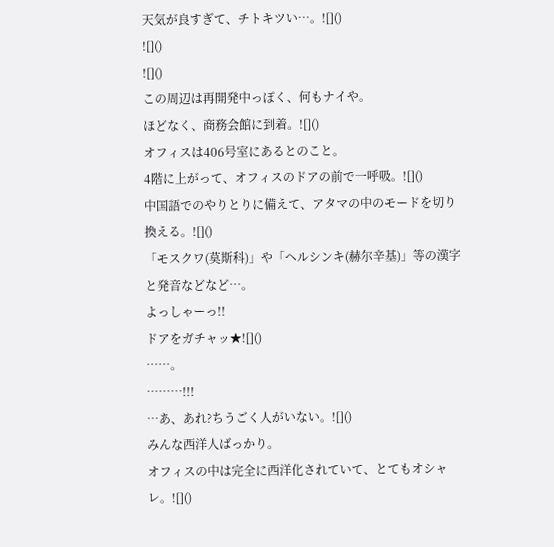天気が良すぎて、チトキツい…。![]()
![]()
![]()
この周辺は再開発中っぽく、何もナイや。
ほどなく、商務会館に到着。![]()
オフィスは406号室にあるとのこと。
4階に上がって、オフィスのドアの前で一呼吸。![]()
中国語でのやりとりに備えて、アタマの中のモードを切り換える。![]()
「モスクワ(莫斯科)」や「ヘルシンキ(赫尔辛基)」等の漢字と発音などなど…。
よっしゃーっ!!
ドアをガチャッ★![]()
……。
………!!!
…あ、あれ?ちうごく人がいない。![]()
みんな西洋人ばっかり。
オフィスの中は完全に西洋化されていて、とてもオシャレ。![]()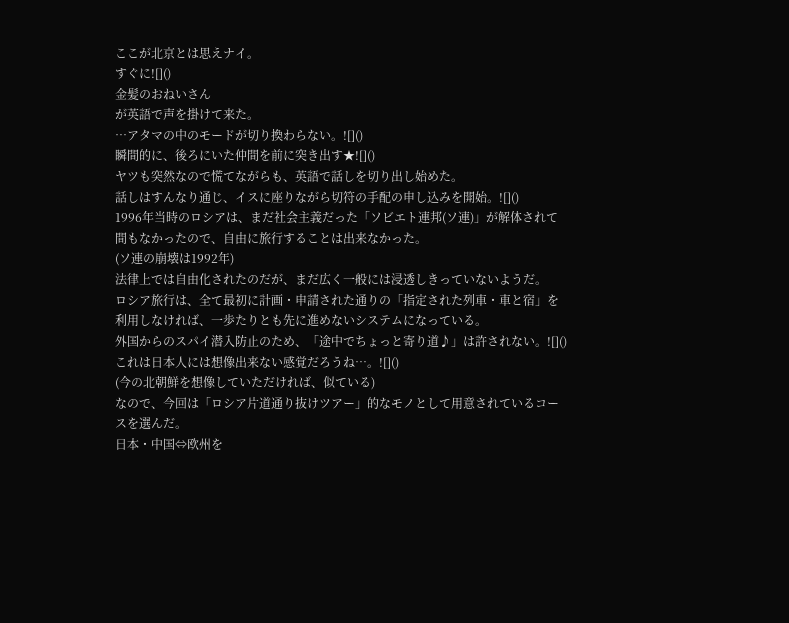ここが北京とは思えナイ。
すぐに![]()
金髪のおねいさん
が英語で声を掛けて来た。
…アタマの中のモードが切り換わらない。![]()
瞬間的に、後ろにいた仲間を前に突き出す★![]()
ヤツも突然なので慌てながらも、英語で話しを切り出し始めた。
話しはすんなり通じ、イスに座りながら切符の手配の申し込みを開始。![]()
1996年当時のロシアは、まだ社会主義だった「ソビエト連邦(ソ連)」が解体されて間もなかったので、自由に旅行することは出来なかった。
(ソ連の崩壊は1992年)
法律上では自由化されたのだが、まだ広く一般には浸透しきっていないようだ。
ロシア旅行は、全て最初に計画・申請された通りの「指定された列車・車と宿」を利用しなければ、一歩たりとも先に進めないシステムになっている。
外国からのスパイ潜入防止のため、「途中でちょっと寄り道♪」は許されない。![]()
これは日本人には想像出来ない感覚だろうね…。![]()
(今の北朝鮮を想像していただければ、似ている)
なので、今回は「ロシア片道通り抜けツアー」的なモノとして用意されているコースを選んだ。
日本・中国⇔欧州を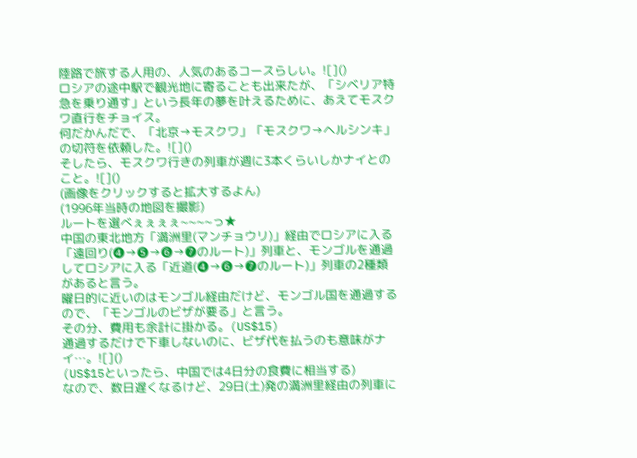陸路で旅する人用の、人気のあるコースらしい。![]()
ロシアの途中駅で観光地に寄ることも出来たが、「シベリア特急を乗り通す」という長年の夢を叶えるために、あえてモスクワ直行をチョイス。
何だかんだで、「北京→モスクワ」「モスクワ→ヘルシンキ」の切符を依頼した。![]()
そしたら、モスクワ行きの列車が週に3本くらいしかナイとのこと。![]()
(画像をクリックすると拡大するよん)
(1996年当時の地図を撮影)
ルートを選べぇぇぇぇ~~~~っ★
中国の東北地方「満洲里(マンチョウリ)」経由でロシアに入る「遠回り(❹→❺→❻→❼のルート)」列車と、モンゴルを通過してロシアに入る「近道(❹→❻→❼のルート)」列車の2種類があると言う。
曜日的に近いのはモンゴル経由だけど、モンゴル国を通過するので、「モンゴルのビザが要る」と言う。
その分、費用も余計に掛かる。(US$15)
通過するだけで下車しないのに、ビザ代を払うのも意味がナイ…。![]()
(US$15といったら、中国では4日分の食費に相当する)
なので、数日遅くなるけど、29日(土)発の満洲里経由の列車に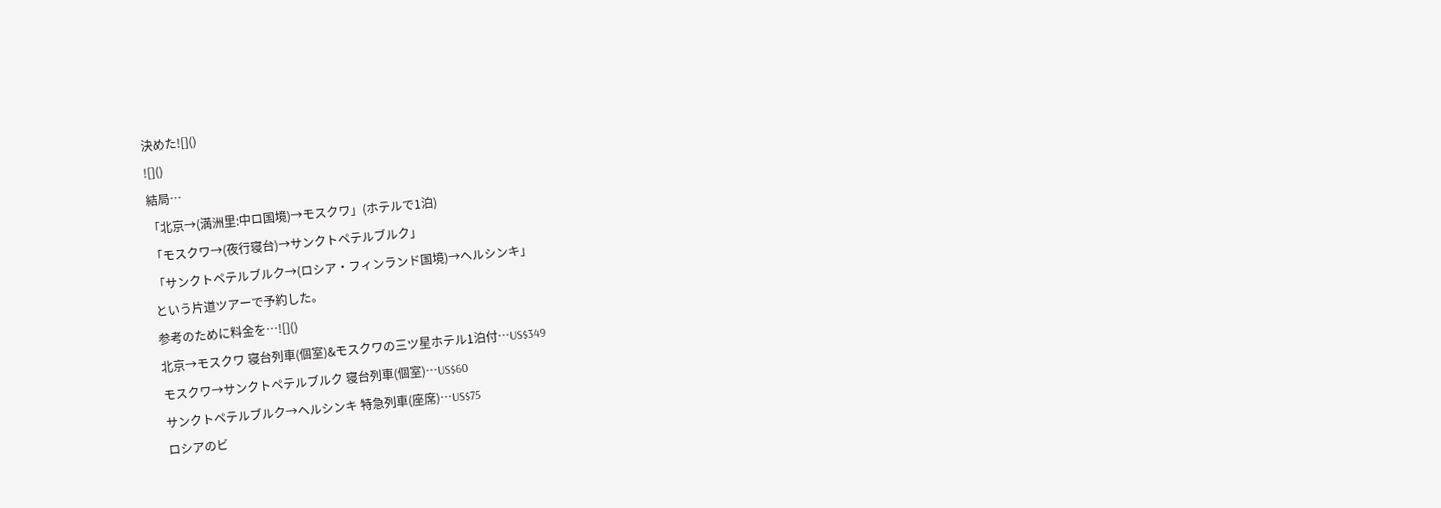決めた![]()
![]()
結局…
「北京→(満洲里:中ロ国境)→モスクワ」(ホテルで1泊)
「モスクワ→(夜行寝台)→サンクトペテルブルク」
「サンクトペテルブルク→(ロシア・フィンランド国境)→ヘルシンキ」
という片道ツアーで予約した。
参考のために料金を…![]()
北京→モスクワ 寝台列車(個室)&モスクワの三ツ星ホテル1泊付…US$349
モスクワ→サンクトペテルブルク 寝台列車(個室)…US$60
サンクトペテルブルク→ヘルシンキ 特急列車(座席)…US$75
ロシアのビ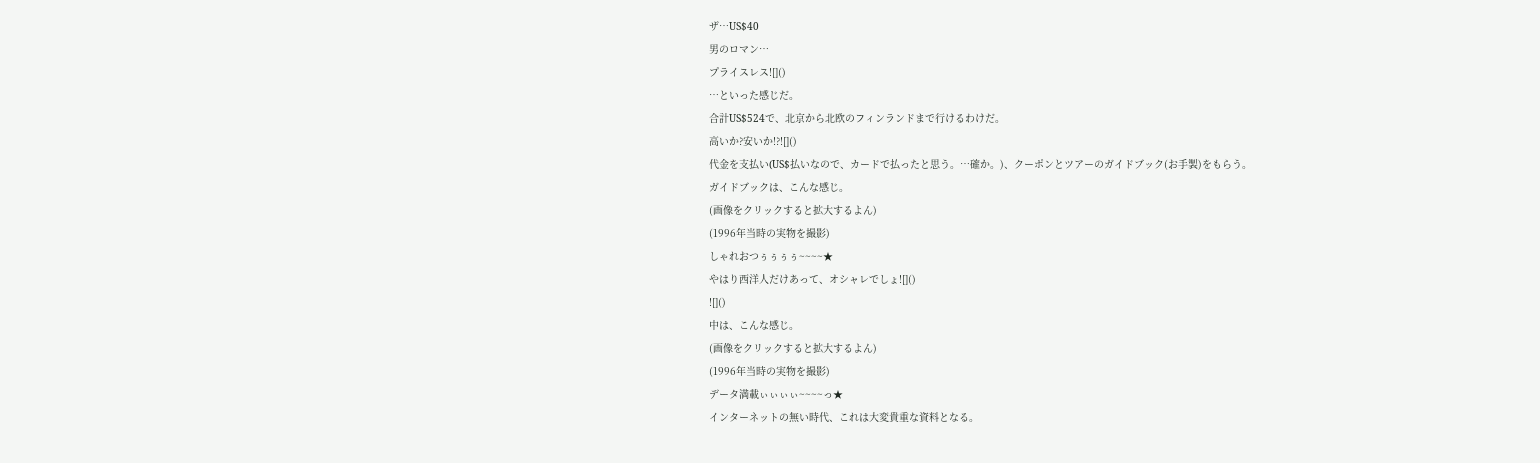ザ…US$40
男のロマン…
プライスレス![]()
…といった感じだ。
合計US$524で、北京から北欧のフィンランドまで行けるわけだ。
高いか?安いか!?![]()
代金を支払い(US$払いなので、カードで払ったと思う。…確か。)、クーポンとツアーのガイドブック(お手製)をもらう。
ガイドブックは、こんな感じ。
(画像をクリックすると拡大するよん)
(1996年当時の実物を撮影)
しゃれおつぅぅぅぅ~~~~★
やはり西洋人だけあって、オシャレでしょ![]()
![]()
中は、こんな感じ。
(画像をクリックすると拡大するよん)
(1996年当時の実物を撮影)
データ満載ぃぃぃぃ~~~~っ★
インターネットの無い時代、これは大変貴重な資料となる。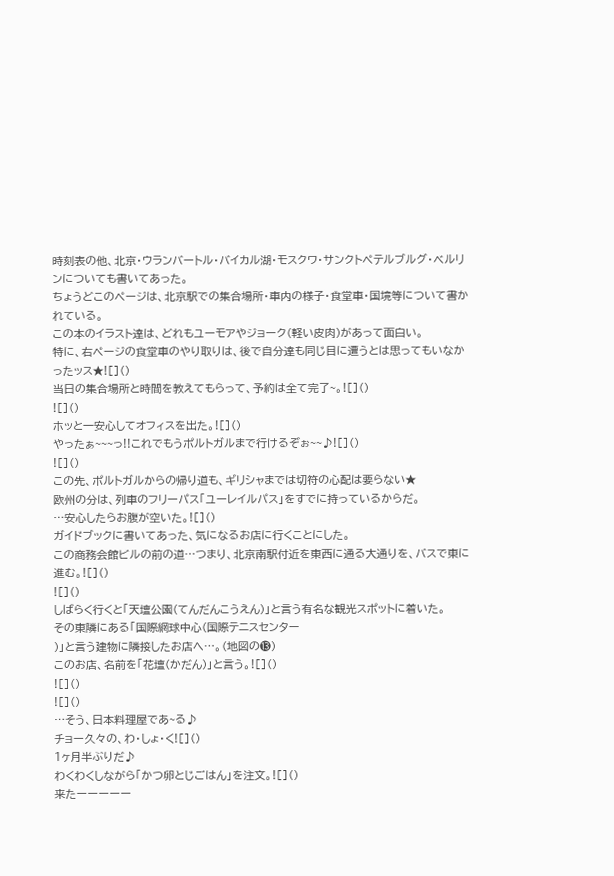時刻表の他、北京・ウランバートル・バイカル湖・モスクワ・サンクトペテルブルグ・ベルリンについても書いてあった。
ちょうどこのページは、北京駅での集合場所・車内の様子・食堂車・国境等について書かれている。
この本のイラスト達は、どれもユーモアやジョーク(軽い皮肉)があって面白い。
特に、右ページの食堂車のやり取りは、後で自分達も同じ目に遭うとは思ってもいなかったッス★![]()
当日の集合場所と時間を教えてもらって、予約は全て完了~。![]()
![]()
ホッと一安心してオフィスを出た。![]()
やったぁ~~~っ!!これでもうポルトガルまで行けるぞぉ~~♪![]()
![]()
この先、ポルトガルからの帰り道も、ギリシャまでは切符の心配は要らない★
欧州の分は、列車のフリーパス「ユーレイルパス」をすでに持っているからだ。
…安心したらお腹が空いた。![]()
ガイドブックに書いてあった、気になるお店に行くことにした。
この商務会館ビルの前の道…つまり、北京南駅付近を東西に通る大通りを、バスで東に進む。![]()
![]()
しばらく行くと「天壇公園(てんだんこうえん)」と言う有名な観光スポットに着いた。
その東隣にある「国際網球中心(国際テニスセンター
)」と言う建物に隣接したお店へ…。(地図の⓭)
このお店、名前を「花壇(かだん)」と言う。![]()
![]()
![]()
…そう、日本料理屋であ~る♪
チョー久々の、わ・しょ・く![]()
1ヶ月半ぶりだ♪
わくわくしながら「かつ卵とじごはん」を注文。![]()
来たーーーーー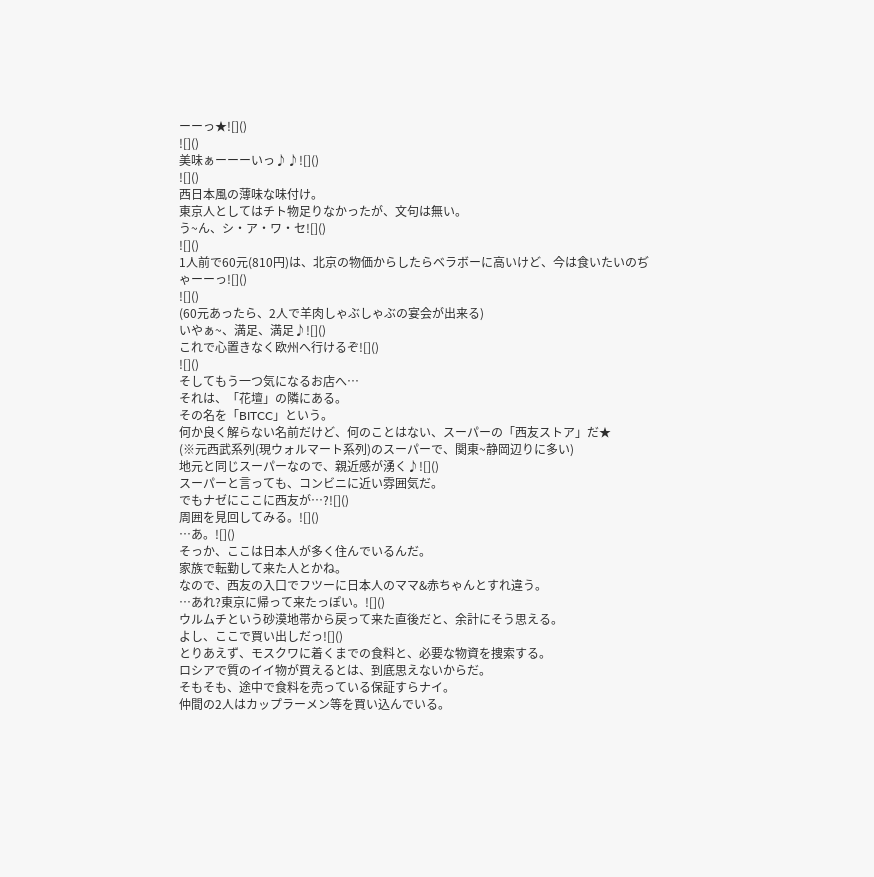ーーっ★![]()
![]()
美味ぁーーーいっ♪♪![]()
![]()
西日本風の薄味な味付け。
東京人としてはチト物足りなかったが、文句は無い。
う~ん、シ・ア・ワ・セ![]()
![]()
1人前で60元(810円)は、北京の物価からしたらベラボーに高いけど、今は食いたいのぢゃーーっ![]()
![]()
(60元あったら、2人で羊肉しゃぶしゃぶの宴会が出来る)
いやぁ~、満足、満足♪![]()
これで心置きなく欧州へ行けるぞ![]()
![]()
そしてもう一つ気になるお店へ…
それは、「花壇」の隣にある。
その名を「BITCC」という。
何か良く解らない名前だけど、何のことはない、スーパーの「西友ストア」だ★
(※元西武系列(現ウォルマート系列)のスーパーで、関東~静岡辺りに多い)
地元と同じスーパーなので、親近感が湧く♪![]()
スーパーと言っても、コンビニに近い雰囲気だ。
でもナゼにここに西友が…?![]()
周囲を見回してみる。![]()
…あ。![]()
そっか、ここは日本人が多く住んでいるんだ。
家族で転勤して来た人とかね。
なので、西友の入口でフツーに日本人のママ&赤ちゃんとすれ違う。
…あれ?東京に帰って来たっぽい。![]()
ウルムチという砂漠地帯から戻って来た直後だと、余計にそう思える。
よし、ここで買い出しだっ![]()
とりあえず、モスクワに着くまでの食料と、必要な物資を捜索する。
ロシアで質のイイ物が買えるとは、到底思えないからだ。
そもそも、途中で食料を売っている保証すらナイ。
仲間の2人はカップラーメン等を買い込んでいる。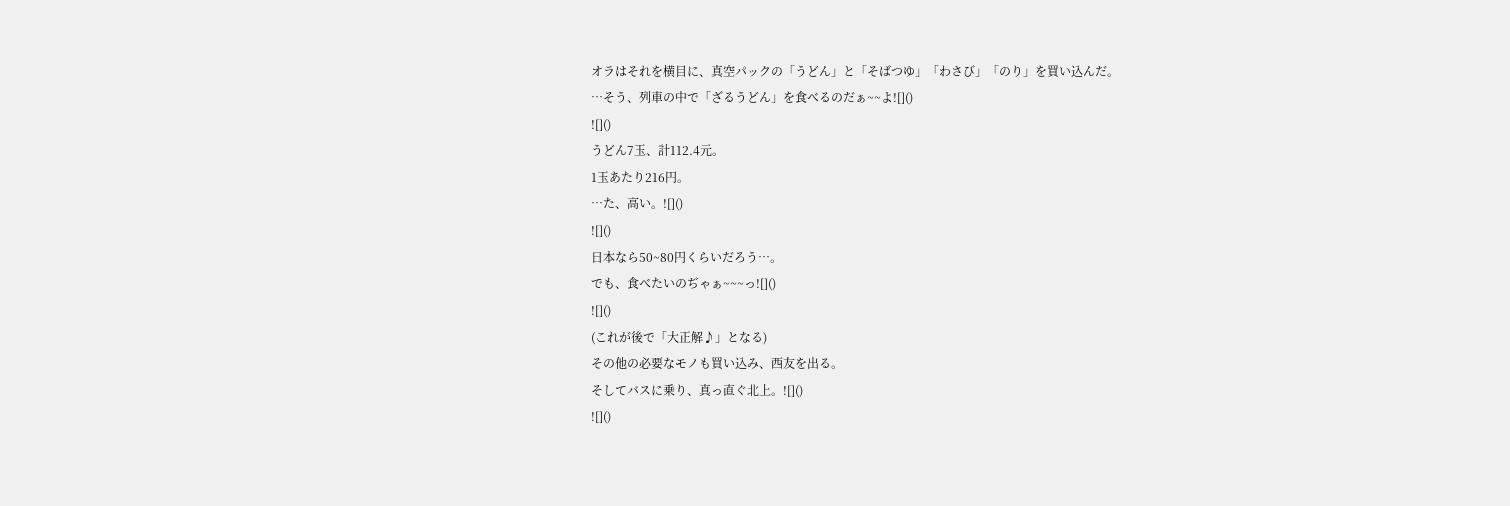オラはそれを横目に、真空パックの「うどん」と「そばつゆ」「わさび」「のり」を買い込んだ。
…そう、列車の中で「ざるうどん」を食べるのだぁ~~よ![]()
![]()
うどん7玉、計112.4元。
1玉あたり216円。
…た、高い。![]()
![]()
日本なら50~80円くらいだろう…。
でも、食べたいのぢゃぁ~~~っ![]()
![]()
(これが後で「大正解♪」となる)
その他の必要なモノも買い込み、西友を出る。
そしてバスに乗り、真っ直ぐ北上。![]()
![]()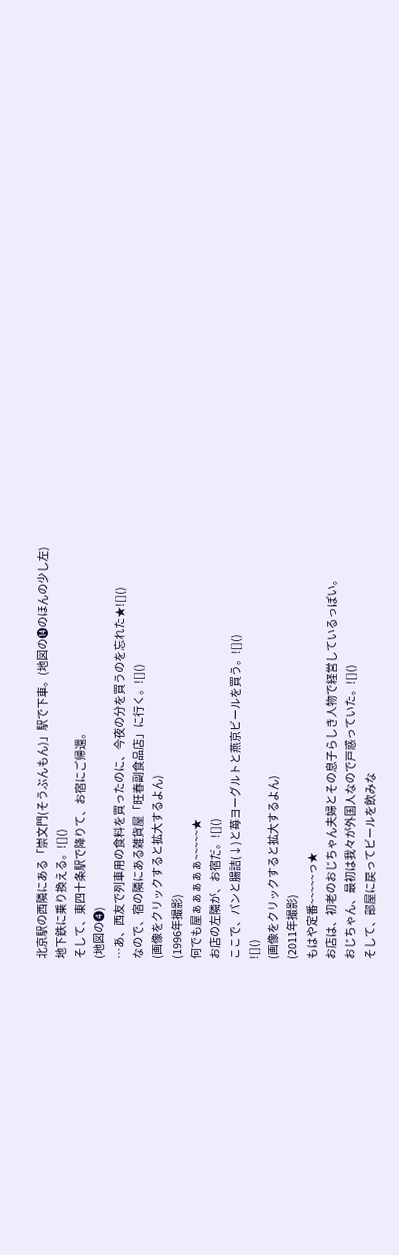北京駅の西隣にある「崇文門(そうぶんもん)」駅で下車。(地図の⓮のほんの少し左)
地下鉄に乗り換える。![]()
そして、東四十条駅で降りて、お宿にご帰還。
(地図の❹)
…あ、西友で列車用の食料を買ったのに、今夜の分を買うのを忘れた★![]()
なので、宿の隣にある雑貨屋「旺春副食品店」に行く。![]()
(画像をクリックすると拡大するよん)
(1996年撮影)
何でも屋ぁぁぁぁぁ~~~~~★
お店の左隣が、お宿だ。![]()
ここで、パンと腸詰(↓)と苺ヨーグルトと燕京ビールを買う。![]()
![]()
(画像をクリックすると拡大するよん)
(2011年撮影)
もはや定番~~~~~っ★
お店は、初老のおじちゃん夫婦とその息子らしき人物で経営しているっぽい。
おじちゃん、最初は我々が外国人なので戸惑っていた。![]()
そして、部屋に戻ってビールを飲みな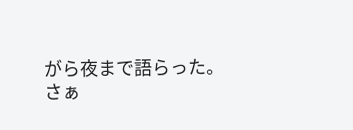がら夜まで語らった。
さぁ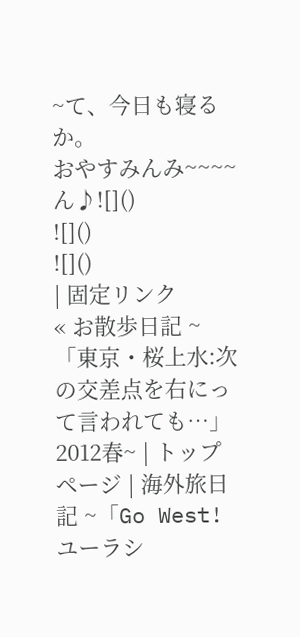~て、今日も寝るか。
おやすみんみ~~~~ん♪![]()
![]()
![]()
| 固定リンク
« お散歩日記 ~「東京・桜上水:次の交差点を右にって言われても…」2012春~ | トップページ | 海外旅日記 ~「Go West!ユーラシ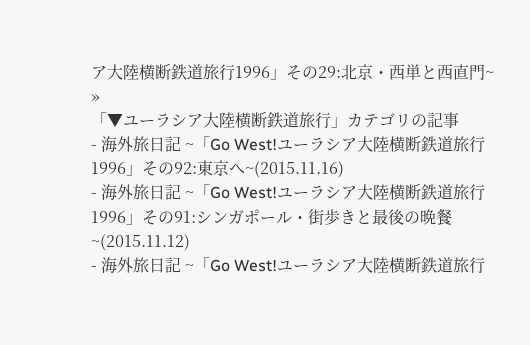ア大陸横断鉄道旅行1996」その29:北京・西単と西直門~ »
「▼ユーラシア大陸横断鉄道旅行」カテゴリの記事
- 海外旅日記 ~「Go West!ユーラシア大陸横断鉄道旅行1996」その92:東京へ~(2015.11.16)
- 海外旅日記 ~「Go West!ユーラシア大陸横断鉄道旅行1996」その91:シンガポール・街歩きと最後の晩餐~(2015.11.12)
- 海外旅日記 ~「Go West!ユーラシア大陸横断鉄道旅行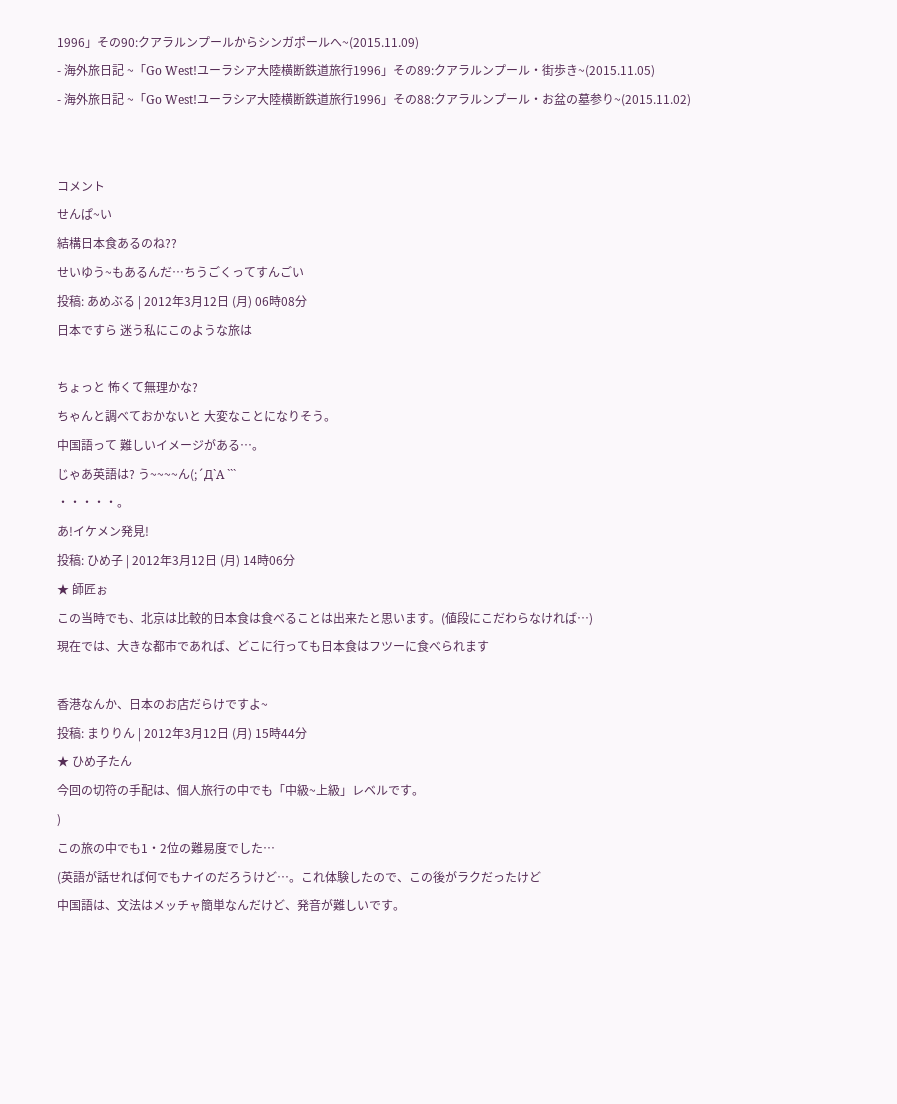1996」その90:クアラルンプールからシンガポールへ~(2015.11.09)
- 海外旅日記 ~「Go West!ユーラシア大陸横断鉄道旅行1996」その89:クアラルンプール・街歩き~(2015.11.05)
- 海外旅日記 ~「Go West!ユーラシア大陸横断鉄道旅行1996」その88:クアラルンプール・お盆の墓参り~(2015.11.02)


コメント
せんぱ~い
結構日本食あるのね??
せいゆう~もあるんだ…ちうごくってすんごい
投稿: あめぶる | 2012年3月12日 (月) 06時08分
日本ですら 迷う私にこのような旅は

ちょっと 怖くて無理かな?
ちゃんと調べておかないと 大変なことになりそう。
中国語って 難しいイメージがある…。
じゃあ英語は? う~~~~ん(;´Д`A ```
・・・・・。
あ!イケメン発見!
投稿: ひめ子 | 2012年3月12日 (月) 14時06分
★ 師匠ぉ
この当時でも、北京は比較的日本食は食べることは出来たと思います。(値段にこだわらなければ…)
現在では、大きな都市であれば、どこに行っても日本食はフツーに食べられます

香港なんか、日本のお店だらけですよ~
投稿: まりりん | 2012年3月12日 (月) 15時44分
★ ひめ子たん
今回の切符の手配は、個人旅行の中でも「中級~上級」レベルです。
)
この旅の中でも1・2位の難易度でした…
(英語が話せれば何でもナイのだろうけど…。これ体験したので、この後がラクだったけど
中国語は、文法はメッチャ簡単なんだけど、発音が難しいです。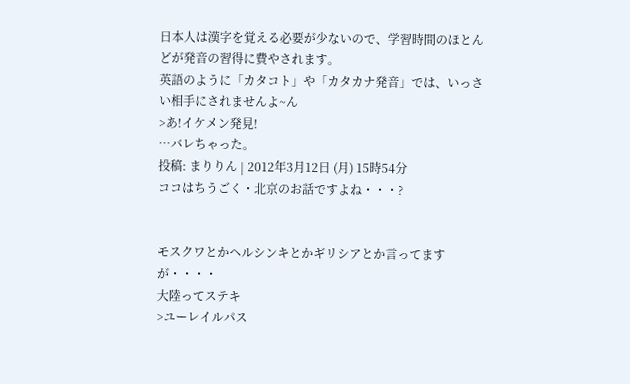日本人は漢字を覚える必要が少ないので、学習時間のほとんどが発音の習得に費やされます。
英語のように「カタコト」や「カタカナ発音」では、いっさい相手にされませんよ~ん
>あ!イケメン発見!
…バレちゃった。
投稿: まりりん | 2012年3月12日 (月) 15時54分
ココはちうごく・北京のお話ですよね・・・?


モスクワとかヘルシンキとかギリシアとか言ってますが・・・・
大陸ってステキ
>ユーレイルパス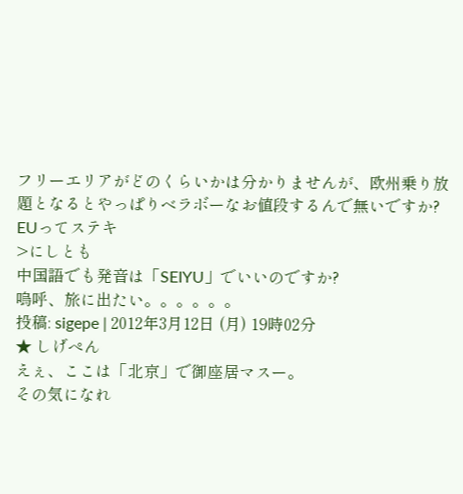フリーエリアがどのくらいかは分かりませんが、欧州乗り放題となるとやっぱりベラボーなお値段するんで無いですか?
EUってステキ
>にしとも
中国語でも発音は「SEIYU」でいいのですか?
嗚呼、旅に出たい。。。。。。
投稿: sigepe | 2012年3月12日 (月) 19時02分
★ しげぺん
えぇ、ここは「北京」で御座居マスー。
その気になれ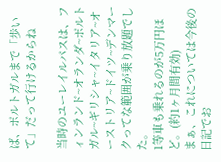ば、ポルトガルまで「歩いて」だって行けるからね

当時のユーレイルパスは、フィンランド~オランダ~ポルトガル~ギリシャ~イタリア~オーストリア~ドイツ~デンマークってな範囲が乗り放題でした。
1等車も乗れるのが5万円ほど。(約1ヶ月間有効)
まぁ、これについては今後の日記でお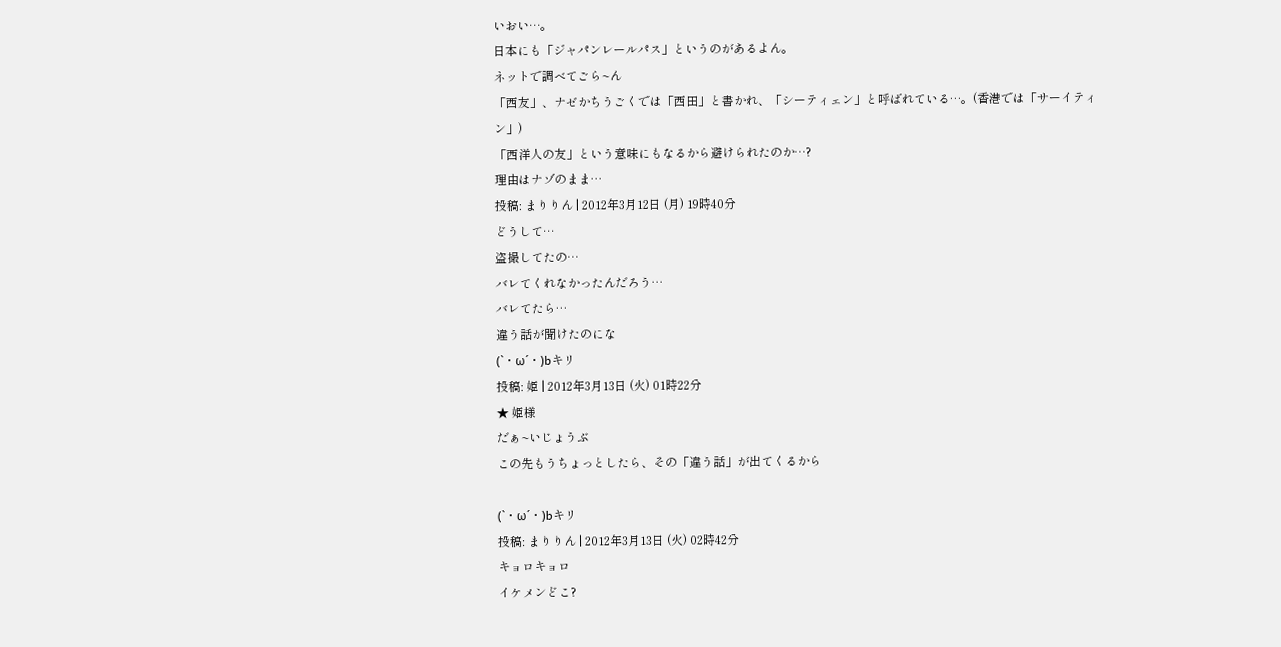いおい…。
日本にも「ジャパンレールパス」というのがあるよん。
ネットで調べてごら~ん
「西友」、ナゼかちうごくでは「西田」と書かれ、「シーティェン」と呼ばれている…。(香港では「サーイティン」)
「西洋人の友」という意味にもなるから避けられたのか…?
理由はナゾのまま…
投稿: まりりん | 2012年3月12日 (月) 19時40分
どうして…
盗撮してたの…
バレてくれなかったんだろう…
バレてたら…
違う話が聞けたのにな
(`・ω´・)bキリ
投稿: 姫 | 2012年3月13日 (火) 01時22分
★ 姫様
だぁ~いじょうぶ
この先もうちょっとしたら、その「違う話」が出てくるから

(`・ω´・)bキリ
投稿: まりりん | 2012年3月13日 (火) 02時42分
キョロキョロ
イケメンどこ?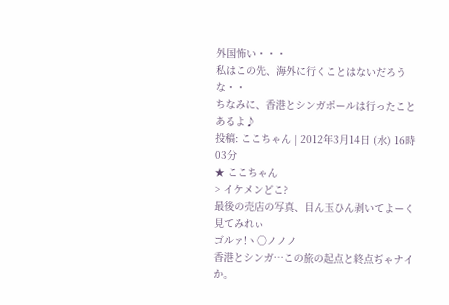外国怖い・・・
私はこの先、海外に行くことはないだろうな・・
ちなみに、香港とシンガポールは行ったことあるよ♪
投稿: ここちゃん | 2012年3月14日 (水) 16時03分
★ ここちゃん
> イケメンどこ?
最後の売店の写真、目ん玉ひん剥いてよーく見てみれぃ
ゴルァ!ヽ○ノノノ
香港とシンガ…この旅の起点と終点ぢゃナイか。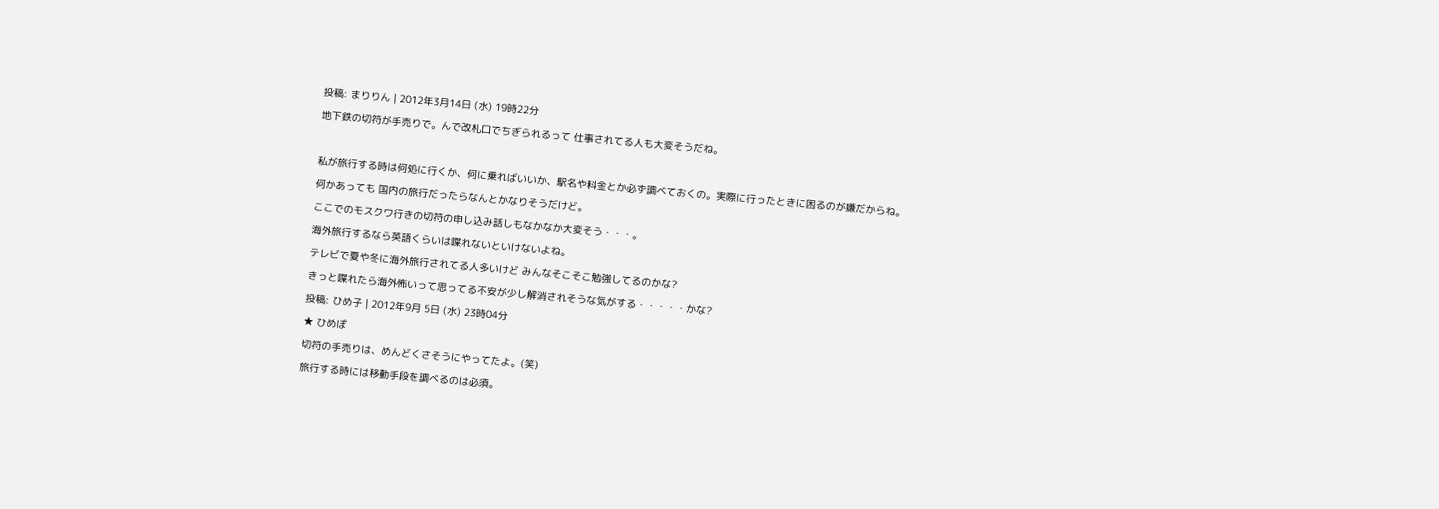投稿: まりりん | 2012年3月14日 (水) 19時22分
地下鉄の切符が手売りで。んで改札口でちぎられるって 仕事されてる人も大変そうだね。

私が旅行する時は何処に行くか、何に乗ればいいか、駅名や料金とか必ず調べておくの。実際に行ったときに困るのが嫌だからね。
何かあっても 国内の旅行だったらなんとかなりそうだけど。
ここでのモスクワ行きの切符の申し込み話しもなかなか大変そう・・・。
海外旅行するなら英語くらいは喋れないといけないよね。
テレビで夏や冬に海外旅行されてる人多いけど みんなそこそこ勉強してるのかな?
きっと喋れたら海外怖いって思ってる不安が少し解消されそうな気がする・・・・・かな?
投稿: ひめ子 | 2012年9月 5日 (水) 23時04分
★ ひめぽ
切符の手売りは、めんどくさそうにやってたよ。(笑)
旅行する時には移動手段を調べるのは必須。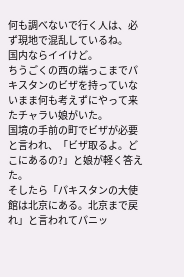何も調べないで行く人は、必ず現地で混乱しているね。
国内ならイイけど。
ちうごくの西の端っこまでパキスタンのビザを持っていないまま何も考えずにやって来たチャラい娘がいた。
国境の手前の町でビザが必要と言われ、「ビザ取るよ。どこにあるの?」と娘が軽く答えた。
そしたら「パキスタンの大使館は北京にある。北京まで戻れ」と言われてパニッ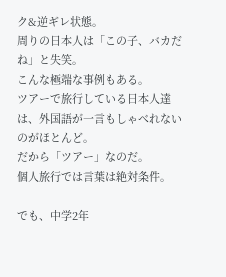ク&逆ギレ状態。
周りの日本人は「この子、バカだね」と失笑。
こんな極端な事例もある。
ツアーで旅行している日本人達は、外国語が一言もしゃべれないのがほとんど。
だから「ツアー」なのだ。
個人旅行では言葉は絶対条件。

でも、中学2年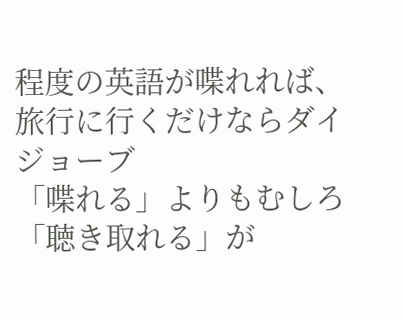程度の英語が喋れれば、旅行に行くだけならダイジョーブ
「喋れる」よりもむしろ「聴き取れる」が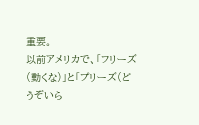重要。
以前アメリカで、「フリーズ(動くな)」と「プリーズ(どうぞいら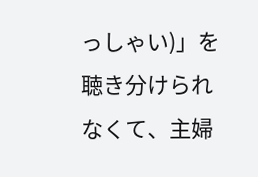っしゃい)」を聴き分けられなくて、主婦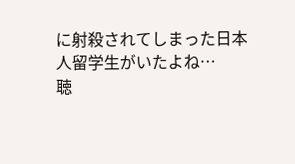に射殺されてしまった日本人留学生がいたよね…
聴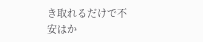き取れるだけで不安はか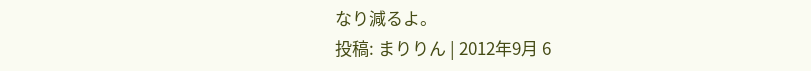なり減るよ。
投稿: まりりん | 2012年9月 6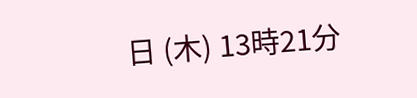日 (木) 13時21分